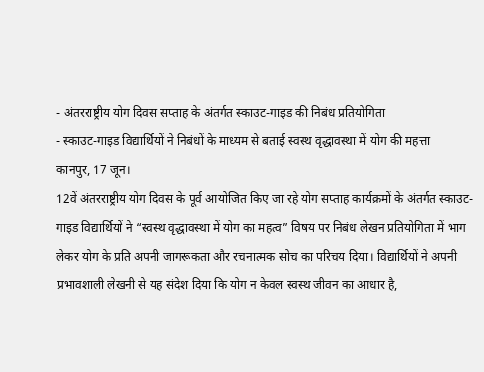- अंतरराष्ट्रीय योग दिवस सप्ताह के अंतर्गत स्काउट-गाइड की निबंध प्रतियोगिता
- स्काउट-गाइड विद्यार्थियों ने निबंधों के माध्यम से बताई स्वस्थ वृद्धावस्था में योग की महत्ता
कानपुर, 17 जून।
12वें अंतरराष्ट्रीय योग दिवस के पूर्व आयोजित किए जा रहे योग सप्ताह कार्यक्रमों के अंतर्गत स्काउट-गाइड विद्यार्थियों ने “स्वस्थ वृद्धावस्था में योग का महत्व” विषय पर निबंध लेखन प्रतियोगिता में भाग लेकर योग के प्रति अपनी जागरूकता और रचनात्मक सोच का परिचय दिया। विद्यार्थियों ने अपनी प्रभावशाली लेखनी से यह संदेश दिया कि योग न केवल स्वस्थ जीवन का आधार है,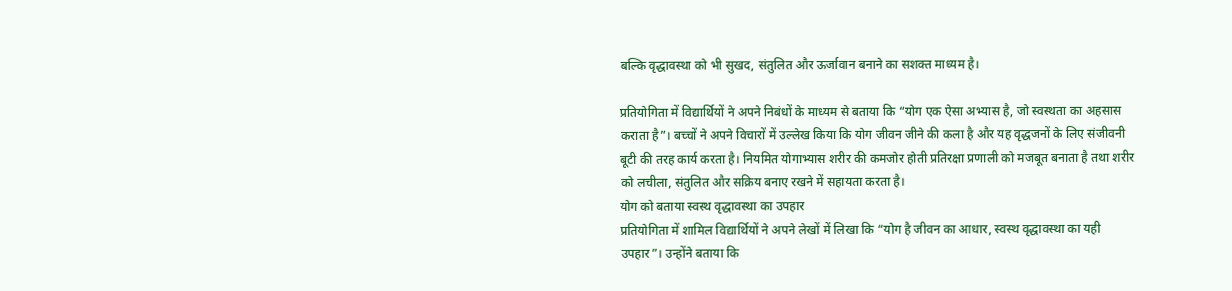बल्कि वृद्धावस्था को भी सुखद, संतुलित और ऊर्जावान बनाने का सशक्त माध्यम है।

प्रतियोगिता में विद्यार्थियों ने अपने निबंधों के माध्यम से बताया कि “योग एक ऐसा अभ्यास है, जो स्वस्थता का अहसास कराता है”। बच्चों ने अपने विचारों में उल्लेख किया कि योग जीवन जीने की कला है और यह वृद्धजनों के लिए संजीवनी बूटी की तरह कार्य करता है। नियमित योगाभ्यास शरीर की कमजोर होती प्रतिरक्षा प्रणाली को मजबूत बनाता है तथा शरीर को लचीला, संतुलित और सक्रिय बनाए रखने में सहायता करता है।
योग को बताया स्वस्थ वृद्धावस्था का उपहार
प्रतियोगिता में शामिल विद्यार्थियों ने अपने लेखों में लिखा कि “योग है जीवन का आधार, स्वस्थ वृद्धावस्था का यही उपहार”। उन्होंने बताया कि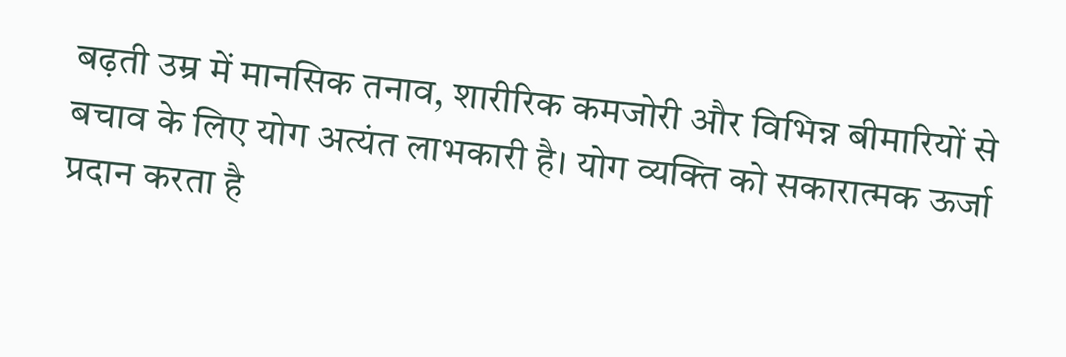बढ़ती उम्र में मानसिक तनाव, शारीरिक कमजोरी और विभिन्न बीमारियों से बचाव के लिए योग अत्यंत लाभकारी है। योग व्यक्ति को सकारात्मक ऊर्जा प्रदान करता है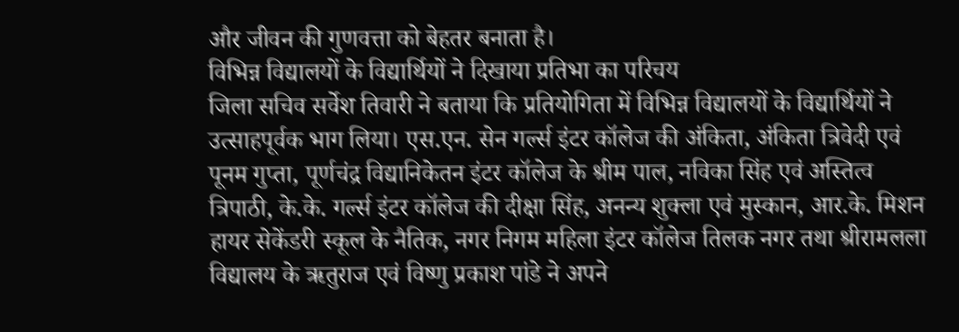और जीवन की गुणवत्ता को बेहतर बनाता है।
विभिन्न विद्यालयों के विद्यार्थियों ने दिखाया प्रतिभा का परिचय
जिला सचिव सर्वेश तिवारी ने बताया कि प्रतियोगिता में विभिन्न विद्यालयों के विद्यार्थियों ने उत्साहपूर्वक भाग लिया। एस.एन. सेन गर्ल्स इंटर कॉलेज की अंकिता, अंकिता त्रिवेदी एवं पूनम गुप्ता, पूर्णचंद्र विद्यानिकेतन इंटर कॉलेज के श्रीम पाल, नविका सिंह एवं अस्तित्व त्रिपाठी, के.के. गर्ल्स इंटर कॉलेज की दीक्षा सिंह, अनन्य शुक्ला एवं मुस्कान, आर.के. मिशन हायर सेकेंडरी स्कूल के नैतिक, नगर निगम महिला इंटर कॉलेज तिलक नगर तथा श्रीरामलला विद्यालय के ऋतुराज एवं विष्णु प्रकाश पांडे ने अपने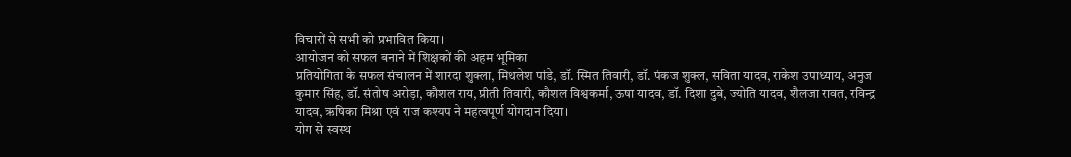विचारों से सभी को प्रभावित किया।
आयोजन को सफल बनाने में शिक्षकों की अहम भूमिका
प्रतियोगिता के सफल संचालन में शारदा शुक्ला, मिथलेश पांडे, डॉ. स्मित तिवारी, डॉ. पंकज शुक्ल, सविता यादव, राकेश उपाध्याय, अनुज कुमार सिंह, डॉ. संतोष अरोड़ा, कौशल राय, प्रीती तिवारी, कौशल विश्वकर्मा, ऊषा यादव, डॉ. दिशा दुबे, ज्योति यादव, शैलजा रावत, रविन्द्र यादव, ऋषिका मिश्रा एवं राज कश्यप ने महत्वपूर्ण योगदान दिया।
योग से स्वस्थ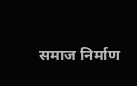समाज निर्माण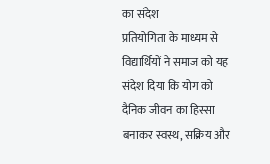का संदेश
प्रतियोगिता के माध्यम से विद्यार्थियों ने समाज को यह संदेश दिया कि योग को दैनिक जीवन का हिस्सा बनाकर स्वस्थ, सक्रिय और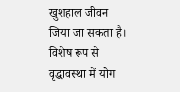खुशहाल जीवन जिया जा सकता है। विशेष रूप से वृद्धावस्था में योग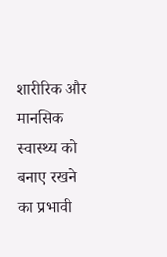शारीरिक और मानसिक स्वास्थ्य को बनाए रखने का प्रभावी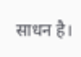साधन है।